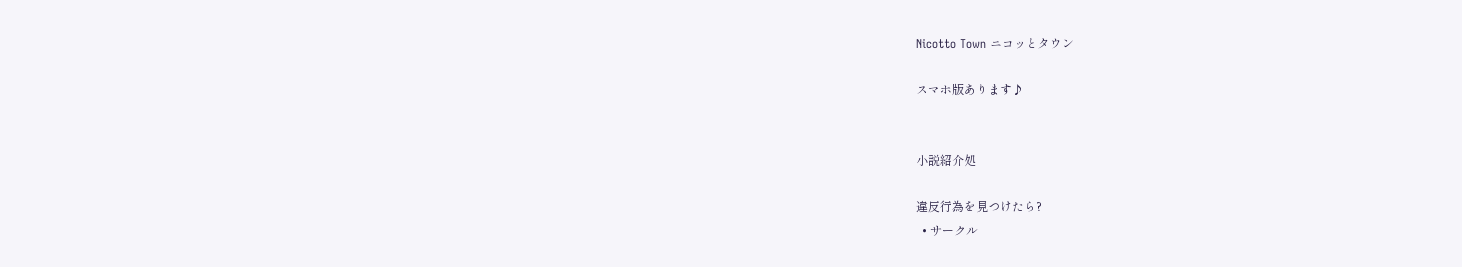Nicotto Town ニコッとタウン

スマホ版あります♪


小説紹介処

違反行為を見つけたら?
  • サークル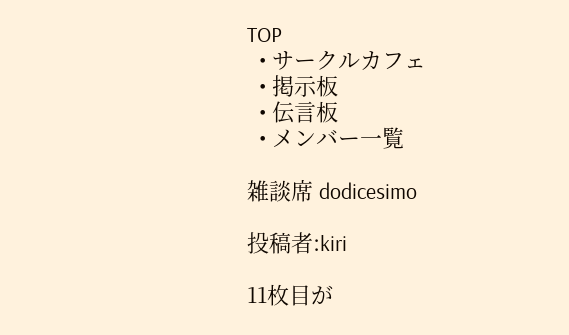TOP
  • サークルカフェ
  • 掲示板
  • 伝言板
  • メンバー一覧

雑談席 dodicesimo

投稿者:kiri

11枚目が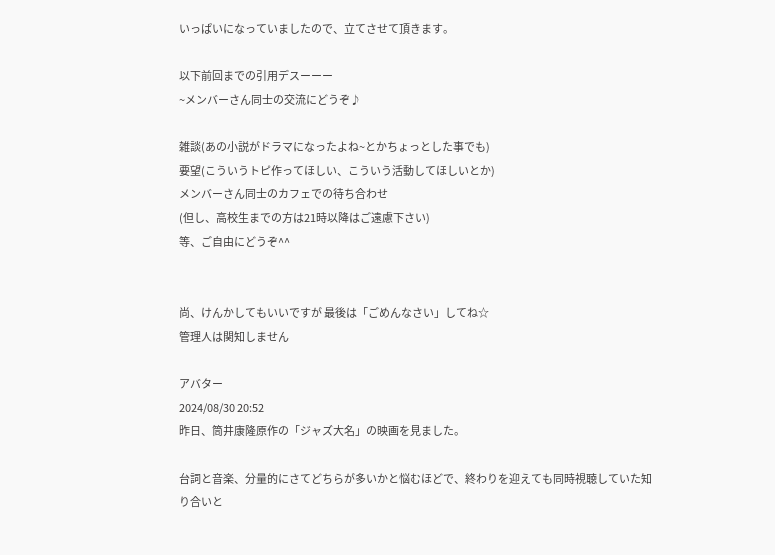いっぱいになっていましたので、立てさせて頂きます。

以下前回までの引用デスーーー
~メンバーさん同士の交流にどうぞ♪

雑談(あの小説がドラマになったよね~とかちょっとした事でも)
要望(こういうトピ作ってほしい、こういう活動してほしいとか)
メンバーさん同士のカフェでの待ち合わせ
(但し、高校生までの方は21時以降はご遠慮下さい)
等、ご自由にどうぞ^^


尚、けんかしてもいいですが 最後は「ごめんなさい」してね☆
管理人は関知しません

アバター
2024/08/30 20:52
昨日、筒井康隆原作の「ジャズ大名」の映画を見ました。

台詞と音楽、分量的にさてどちらが多いかと悩むほどで、終わりを迎えても同時視聴していた知り合いと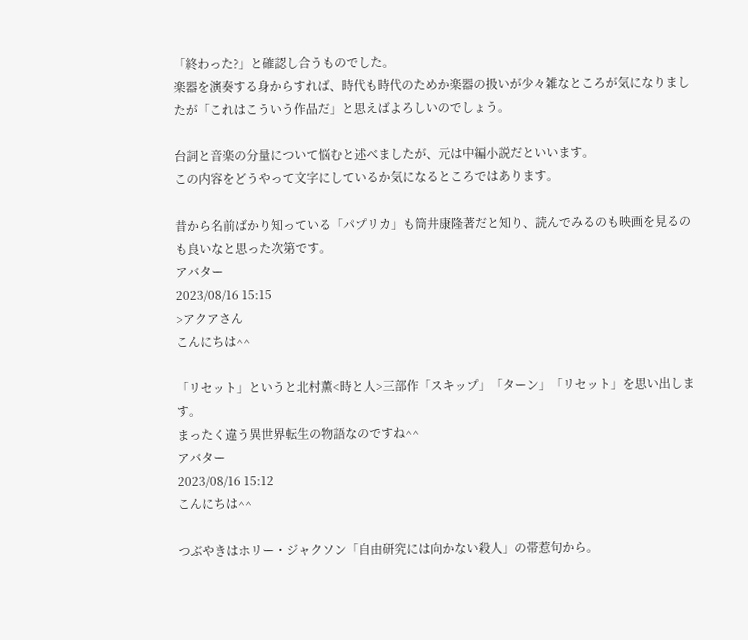「終わった?」と確認し合うものでした。
楽器を演奏する身からすれば、時代も時代のためか楽器の扱いが少々雑なところが気になりましたが「これはこういう作品だ」と思えばよろしいのでしょう。

台詞と音楽の分量について悩むと述べましたが、元は中編小説だといいます。
この内容をどうやって文字にしているか気になるところではあります。

昔から名前ばかり知っている「パプリカ」も筒井康隆著だと知り、読んでみるのも映画を見るのも良いなと思った次第です。
アバター
2023/08/16 15:15
>アクアさん
こんにちは^^

「リセット」というと北村薫<時と人>三部作「スキップ」「ターン」「リセット」を思い出します。
まったく違う異世界転生の物語なのですね^^
アバター
2023/08/16 15:12
こんにちは^^

つぶやきはホリー・ジャクソン「自由研究には向かない殺人」の帯惹句から。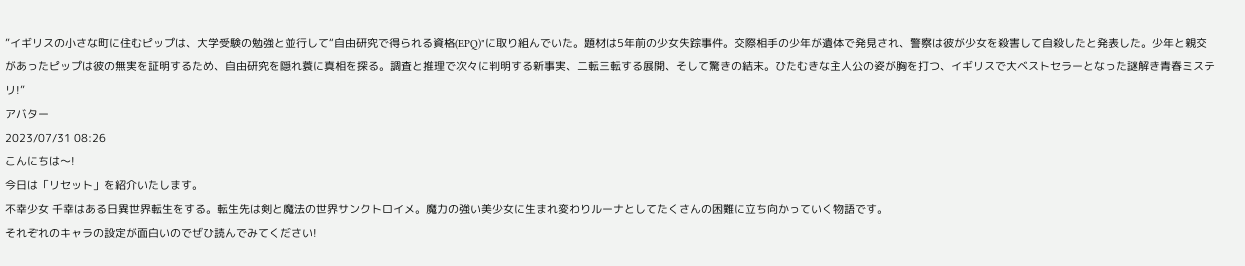”イギリスの小さな町に住むピップは、大学受験の勉強と並行して“自由研究で得られる資格(EPQ)"に取り組んでいた。題材は5年前の少女失踪事件。交際相手の少年が遺体で発見され、警察は彼が少女を殺害して自殺したと発表した。少年と親交があったピップは彼の無実を証明するため、自由研究を隠れ蓑に真相を探る。調査と推理で次々に判明する新事実、二転三転する展開、そして驚きの結末。ひたむきな主人公の姿が胸を打つ、イギリスで大ベストセラーとなった謎解き青春ミステリ!”
アバター
2023/07/31 08:26
こんにちは〜!
今日は「リセット」を紹介いたします。
不幸少女 千幸はある日異世界転生をする。転生先は剣と魔法の世界サンクトロイメ。魔力の強い美少女に生まれ変わりルーナとしてたくさんの困難に立ち向かっていく物語です。
それぞれのキャラの設定が面白いのでぜひ読んでみてください!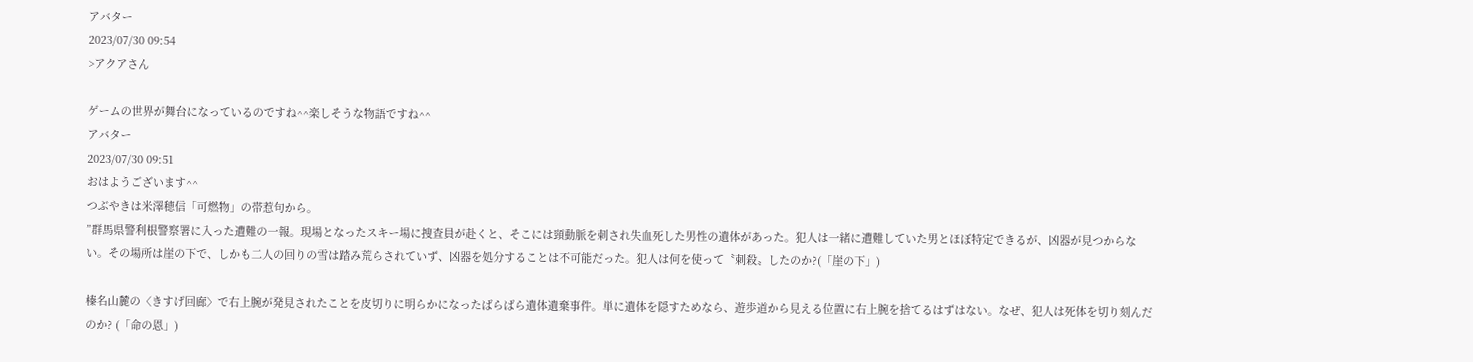アバター
2023/07/30 09:54
>アクアさん

ゲームの世界が舞台になっているのですね^^楽しそうな物語ですね^^
アバター
2023/07/30 09:51
おはようございます^^
つぶやきは米澤穂信「可燃物」の帯惹句から。
”群馬県警利根警察署に入った遭難の一報。現場となったスキー場に捜査員が赴くと、そこには頸動脈を刺され失血死した男性の遺体があった。犯人は一緒に遭難していた男とほぼ特定できるが、凶器が見つからない。その場所は崖の下で、しかも二人の回りの雪は踏み荒らされていず、凶器を処分することは不可能だった。犯人は何を使って〝刺殺〟したのか?(「崖の下」)

榛名山麓の〈きすげ回廊〉で右上腕が発見されたことを皮切りに明らかになったばらばら遺体遺棄事件。単に遺体を隠すためなら、遊歩道から見える位置に右上腕を捨てるはずはない。なぜ、犯人は死体を切り刻んだのか? (「命の恩」)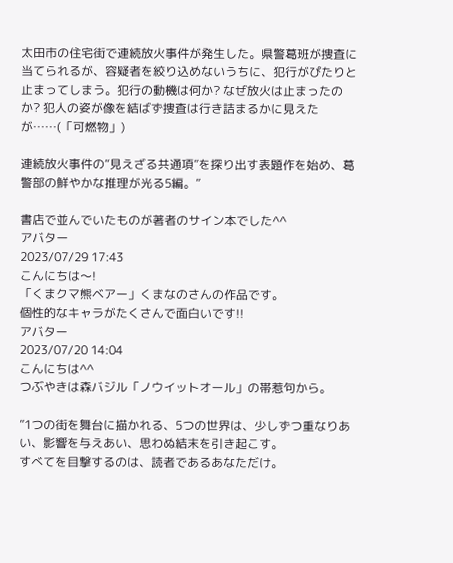太田市の住宅街で連続放火事件が発生した。県警葛班が捜査に当てられるが、容疑者を絞り込めないうちに、犯行がぴたりと止まってしまう。犯行の動機は何か? なぜ放火は止まったのか? 犯人の姿が像を結ばず捜査は行き詰まるかに見えたが……(「可燃物」)

連続放火事件の“見えざる共通項”を探り出す表題作を始め、葛警部の鮮やかな推理が光る5編。”

書店で並んでいたものが著者のサイン本でした^^
アバター
2023/07/29 17:43
こんにちは〜!
「くまクマ熊ベアー」くまなのさんの作品です。
個性的なキャラがたくさんで面白いです!!
アバター
2023/07/20 14:04
こんにちは^^
つぶやきは森バジル「ノウイットオール」の帯惹句から。

”1つの街を舞台に描かれる、5つの世界は、少しずつ重なりあい、影響を与えあい、思わぬ結末を引き起こす。
すべてを目撃するのは、読者であるあなただけ。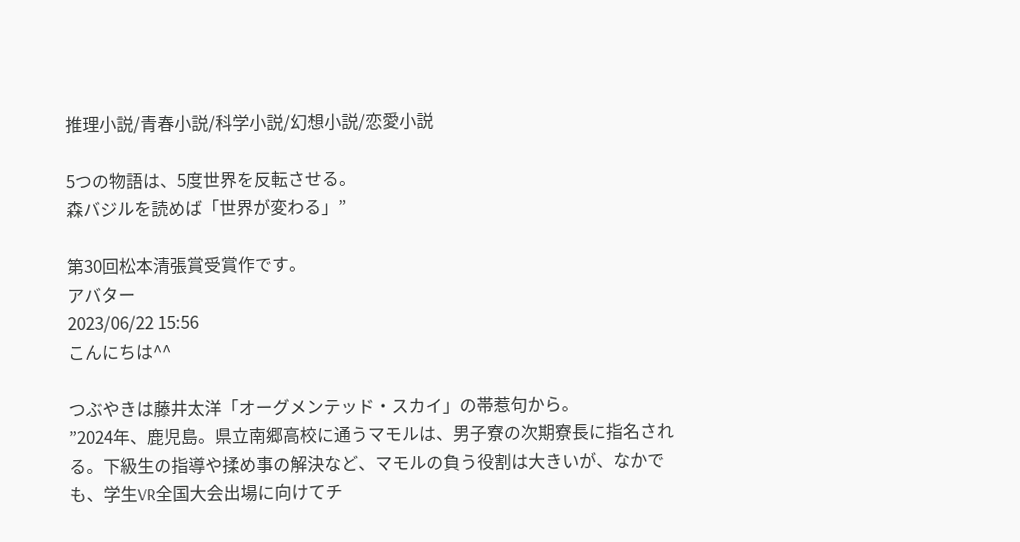推理小説/青春小説/科学小説/幻想小説/恋愛小説

5つの物語は、5度世界を反転させる。
森バジルを読めば「世界が変わる」”

第30回松本清張賞受賞作です。
アバター
2023/06/22 15:56
こんにちは^^

つぶやきは藤井太洋「オーグメンテッド・スカイ」の帯惹句から。
”2024年、鹿児島。県立南郷高校に通うマモルは、男子寮の次期寮長に指名される。下級生の指導や揉め事の解決など、マモルの負う役割は大きいが、なかでも、学生VR全国大会出場に向けてチ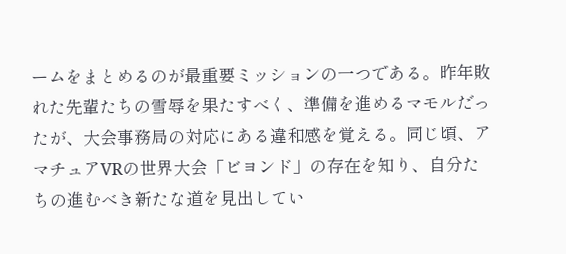ームをまとめるのが最重要ミッションの一つである。昨年敗れた先輩たちの雪辱を果たすべく、準備を進めるマモルだったが、大会事務局の対応にある違和感を覚える。同じ頃、アマチュアVRの世界大会「ビヨンド」の存在を知り、自分たちの進むべき新たな道を見出してい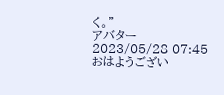く。”
アバター
2023/05/28 07:45
おはようござい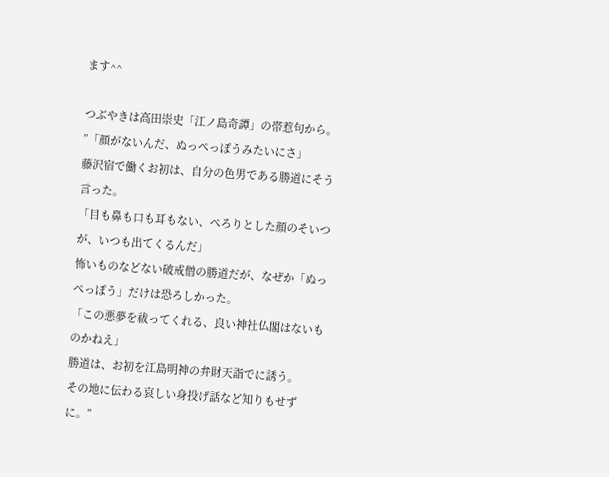ます^^

つぶやきは高田崇史「江ノ島奇譚」の帯惹句から。
”「顔がないんだ、ぬっぺっぽうみたいにさ」
藤沢宿で働くお初は、自分の色男である勝道にそう言った。
「目も鼻も口も耳もない、ぺろりとした顔のそいつが、いつも出てくるんだ」
怖いものなどない破戒僧の勝道だが、なぜか「ぬっぺっぽう」だけは恐ろしかった。
「この悪夢を祓ってくれる、良い神社仏閣はないものかねえ」
勝道は、お初を江島明神の弁財天詣でに誘う。
その地に伝わる哀しい身投げ話など知りもせずに。”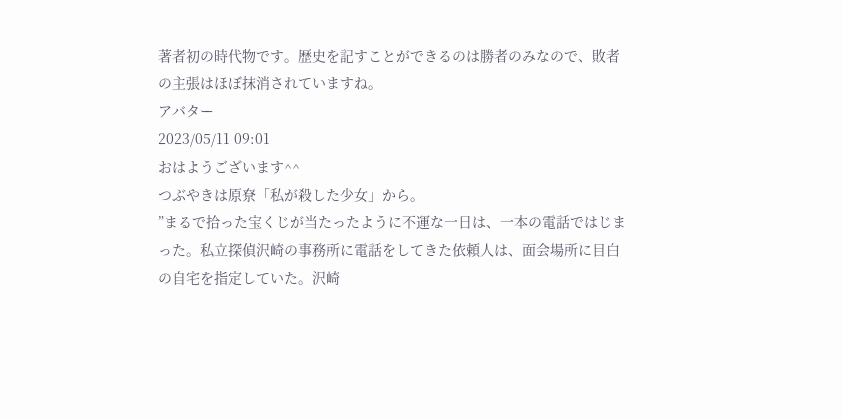著者初の時代物です。歴史を記すことができるのは勝者のみなので、敗者の主張はほぼ抹消されていますね。
アバター
2023/05/11 09:01
おはようございます^^
つぶやきは原尞「私が殺した少女」から。
”まるで拾った宝くじが当たったように不運な一日は、一本の電話ではじまった。私立探偵沢崎の事務所に電話をしてきた依頼人は、面会場所に目白の自宅を指定していた。沢崎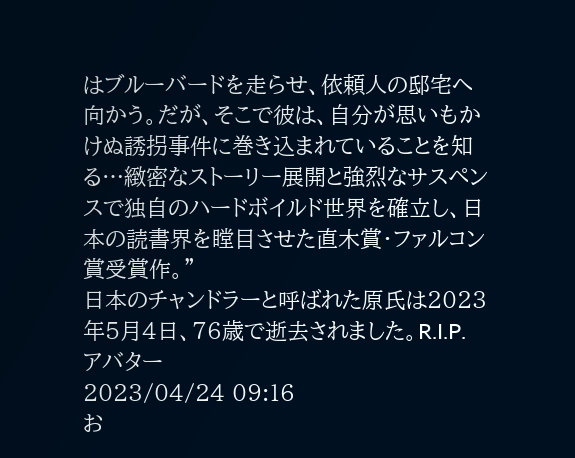はブルーバードを走らせ、依頼人の邸宅へ向かう。だが、そこで彼は、自分が思いもかけぬ誘拐事件に巻き込まれていることを知る…緻密なストーリー展開と強烈なサスペンスで独自のハードボイルド世界を確立し、日本の読書界を瞠目させた直木賞・ファルコン賞受賞作。”
日本のチャンドラーと呼ばれた原氏は2023年5月4日、76歳で逝去されました。R.I.P.
アバター
2023/04/24 09:16
お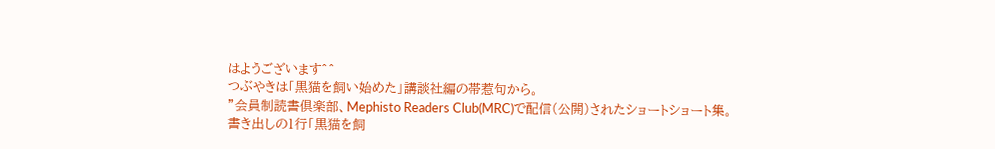はようございます^^
つぶやきは「黒猫を飼い始めた」講談社編の帯惹句から。
”会員制読書倶楽部、Mephisto Readers Club(MRC)で配信(公開)されたショートショート集。
書き出しの1行「黒猫を飼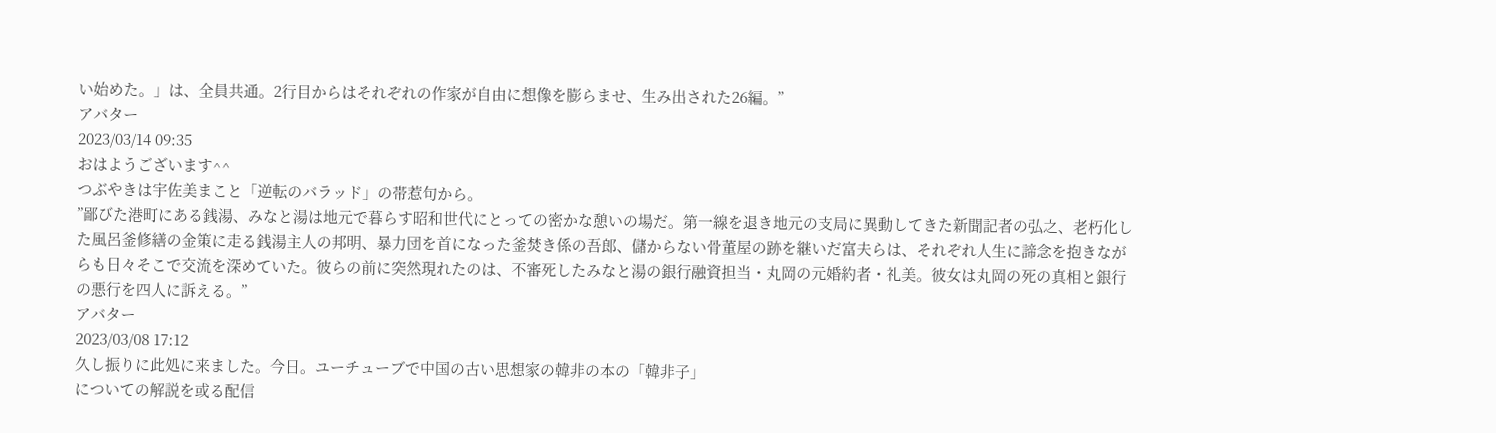い始めた。」は、全員共通。2行目からはそれぞれの作家が自由に想像を膨らませ、生み出された26編。”
アバター
2023/03/14 09:35
おはようございます^^
つぶやきは宇佐美まこと「逆転のバラッド」の帯惹句から。
”鄙びた港町にある銭湯、みなと湯は地元で暮らす昭和世代にとっての密かな憩いの場だ。第一線を退き地元の支局に異動してきた新聞記者の弘之、老朽化した風呂釜修繕の金策に走る銭湯主人の邦明、暴力団を首になった釜焚き係の吾郎、儲からない骨董屋の跡を継いだ富夫らは、それぞれ人生に諦念を抱きながらも日々そこで交流を深めていた。彼らの前に突然現れたのは、不審死したみなと湯の銀行融資担当・丸岡の元婚約者・礼美。彼女は丸岡の死の真相と銀行の悪行を四人に訴える。”
アバター
2023/03/08 17:12
久し振りに此処に来ました。今日。ユーチューブで中国の古い思想家の韓非の本の「韓非子」
についての解説を或る配信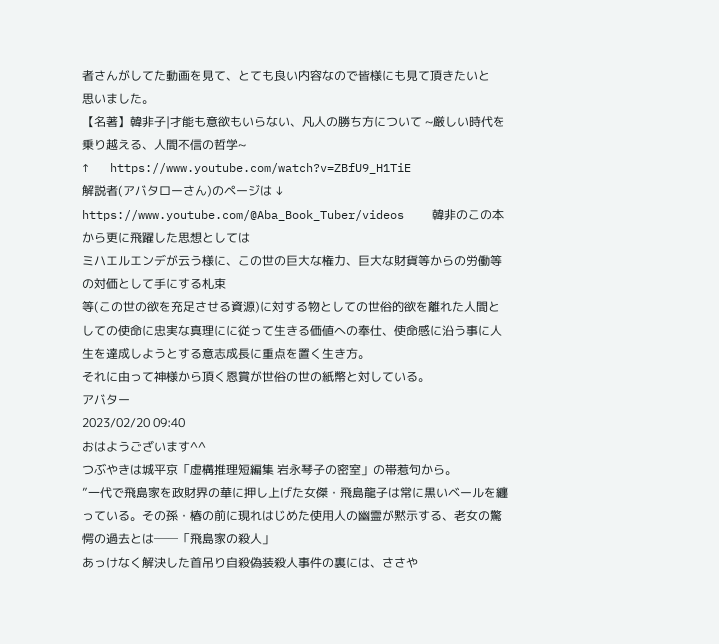者さんがしてた動画を見て、とても良い内容なので皆様にも見て頂きたいと
思いました。
【名著】韓非子|才能も意欲もいらない、凡人の勝ち方について ~厳しい時代を乗り越える、人間不信の哲学~
↑   https://www.youtube.com/watch?v=ZBfU9_H1TiE
解説者(アバタローさん)のページは ↓
https://www.youtube.com/@Aba_Book_Tuber/videos    韓非のこの本から更に飛躍した思想としては
ミハエルエンデが云う様に、この世の巨大な権力、巨大な財貨等からの労働等の対価として手にする札束
等(この世の欲を充足させる資源)に対する物としての世俗的欲を離れた人間としての使命に忠実な真理にに従って生きる価値への奉仕、使命感に沿う事に人生を達成しようとする意志成長に重点を置く生き方。
それに由って神様から頂く恩賞が世俗の世の紙幣と対している。
アバター
2023/02/20 09:40
おはようございます^^
つぶやきは城平京「虚構推理短編集 岩永琴子の密室」の帯惹句から。
”一代で飛島家を政財界の華に押し上げた女傑・飛島龍子は常に黒いベールを纏っている。その孫・椿の前に現れはじめた使用人の幽霊が黙示する、老女の驚愕の過去とは──「飛島家の殺人」
あっけなく解決した首吊り自殺偽装殺人事件の裏には、ささや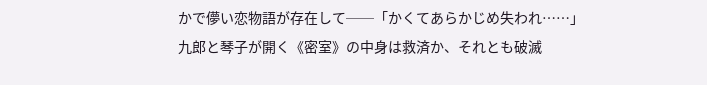かで儚い恋物語が存在して──「かくてあらかじめ失われ……」
九郎と琴子が開く《密室》の中身は救済か、それとも破滅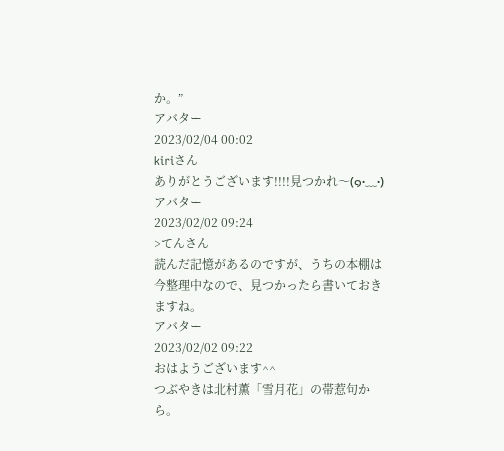か。”
アバター
2023/02/04 00:02
kiriさん
ありがとうございます!!!!見つかれ〜(๑•﹏•)
アバター
2023/02/02 09:24
>てんさん
読んだ記憶があるのですが、うちの本棚は今整理中なので、見つかったら書いておきますね。
アバター
2023/02/02 09:22
おはようございます^^
つぶやきは北村薫「雪月花」の帯惹句から。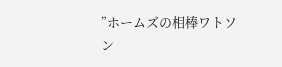”ホームズの相棒ワトソン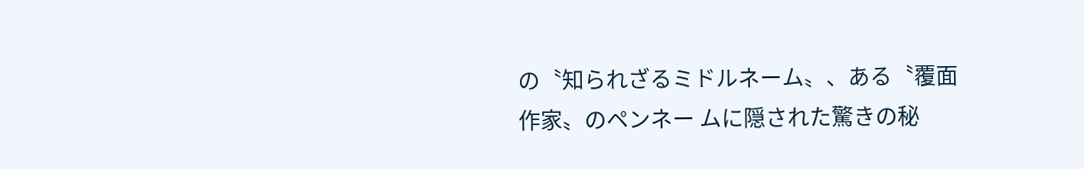の〝知られざるミドルネーム〟、ある〝覆面作家〟のペンネー ムに隠された驚きの秘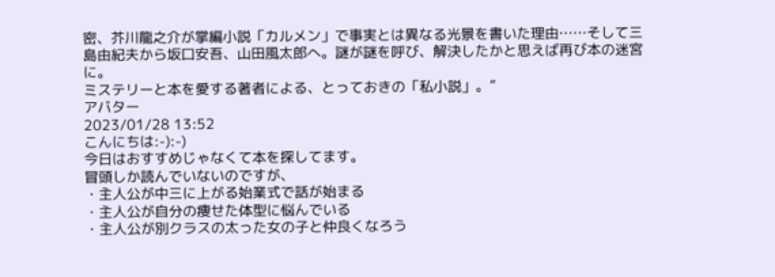密、芥川龍之介が掌編小説「カルメン」で事実とは異なる光景を書いた理由……そして三島由紀夫から坂口安吾、山田風太郎へ。謎が謎を呼び、解決したかと思えば再び本の迷宮に。
ミステリーと本を愛する著者による、とっておきの「私小説」。”
アバター
2023/01/28 13:52
こんにちは:-):-)
今日はおすすめじゃなくて本を探してます。
冒頭しか読んでいないのですが、
・主人公が中三に上がる始業式で話が始まる
・主人公が自分の痩せた体型に悩んでいる
・主人公が別クラスの太った女の子と仲良くなろう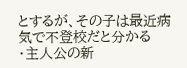とするが、その子は最近病気で不登校だと分かる
・主人公の新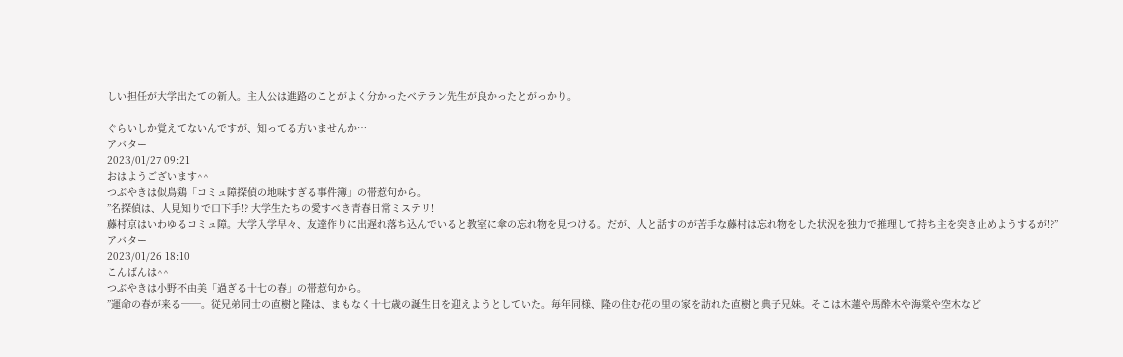しい担任が大学出たての新人。主人公は進路のことがよく分かったベテラン先生が良かったとがっかり。

ぐらいしか覚えてないんですが、知ってる方いませんか…
アバター
2023/01/27 09:21
おはようございます^^
つぶやきは似鳥鶏「コミュ障探偵の地味すぎる事件簿」の帯惹句から。
”名探偵は、人見知りで口下手!? 大学生たちの愛すべき青春日常ミステリ!
藤村京はいわゆるコミュ障。大学入学早々、友達作りに出遅れ落ち込んでいると教室に傘の忘れ物を見つける。だが、人と話すのが苦手な藤村は忘れ物をした状況を独力で推理して持ち主を突き止めようするが!?”
アバター
2023/01/26 18:10
こんばんは^^
つぶやきは小野不由美「過ぎる十七の春」の帯惹句から。
”運命の春が来る──。従兄弟同士の直樹と隆は、まもなく十七歳の誕生日を迎えようとしていた。毎年同様、隆の住む花の里の家を訪れた直樹と典子兄妹。そこは木蓮や馬酔木や海棠や空木など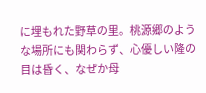に埋もれた野草の里。桃源郷のような場所にも関わらず、心優しい隆の目は昏く、なぜか母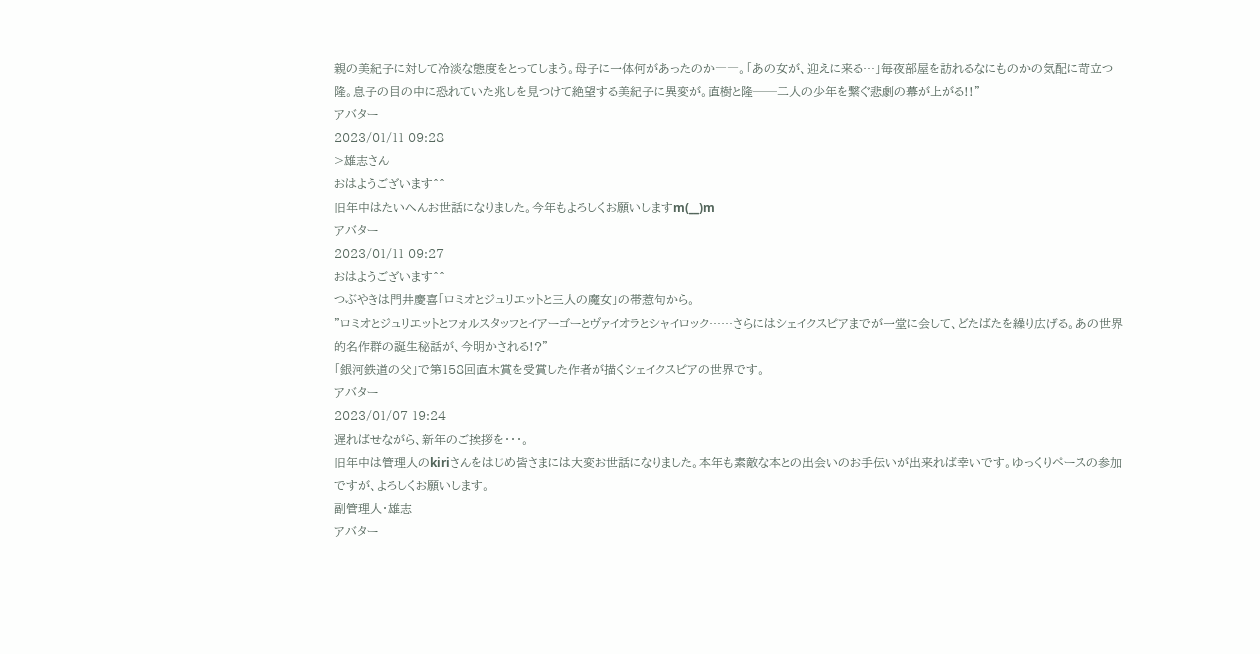親の美紀子に対して冷淡な態度をとってしまう。母子に一体何があったのか――。「あの女が、迎えに来る…」毎夜部屋を訪れるなにものかの気配に苛立つ隆。息子の目の中に恐れていた兆しを見つけて絶望する美紀子に異変が。直樹と隆──二人の少年を繋ぐ悲劇の幕が上がる!!”
アバター
2023/01/11 09:28
>雄志さん
おはようございます^^
旧年中はたいへんお世話になりました。今年もよろしくお願いしますm(__)m
アバター
2023/01/11 09:27
おはようございます^^
つぶやきは門井慶喜「ロミオとジュリエットと三人の魔女」の帯惹句から。
”ロミオとジュリエットとフォルスタッフとイアーゴーとヴァイオラとシャイロック……さらにはシェイクスピアまでが一堂に会して、どたばたを繰り広げる。あの世界的名作群の誕生秘話が、今明かされる!?”
「銀河鉄道の父」で第158回直木賞を受賞した作者が描くシェイクスピアの世界です。
アバター
2023/01/07 19:24
遅ればせながら、新年のご挨拶を・・・。
旧年中は管理人のkiriさんをはじめ皆さまには大変お世話になりました。本年も素敵な本との出会いのお手伝いが出来れば幸いです。ゆっくりペースの参加ですが、よろしくお願いします。
副管理人・雄志
アバター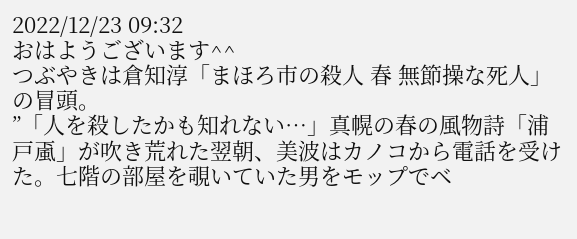2022/12/23 09:32
おはようございます^^
つぶやきは倉知淳「まほろ市の殺人 春 無節操な死人」の冒頭。
”「人を殺したかも知れない…」真幌の春の風物詩「浦戸颪」が吹き荒れた翌朝、美波はカノコから電話を受けた。七階の部屋を覗いていた男をモップでベ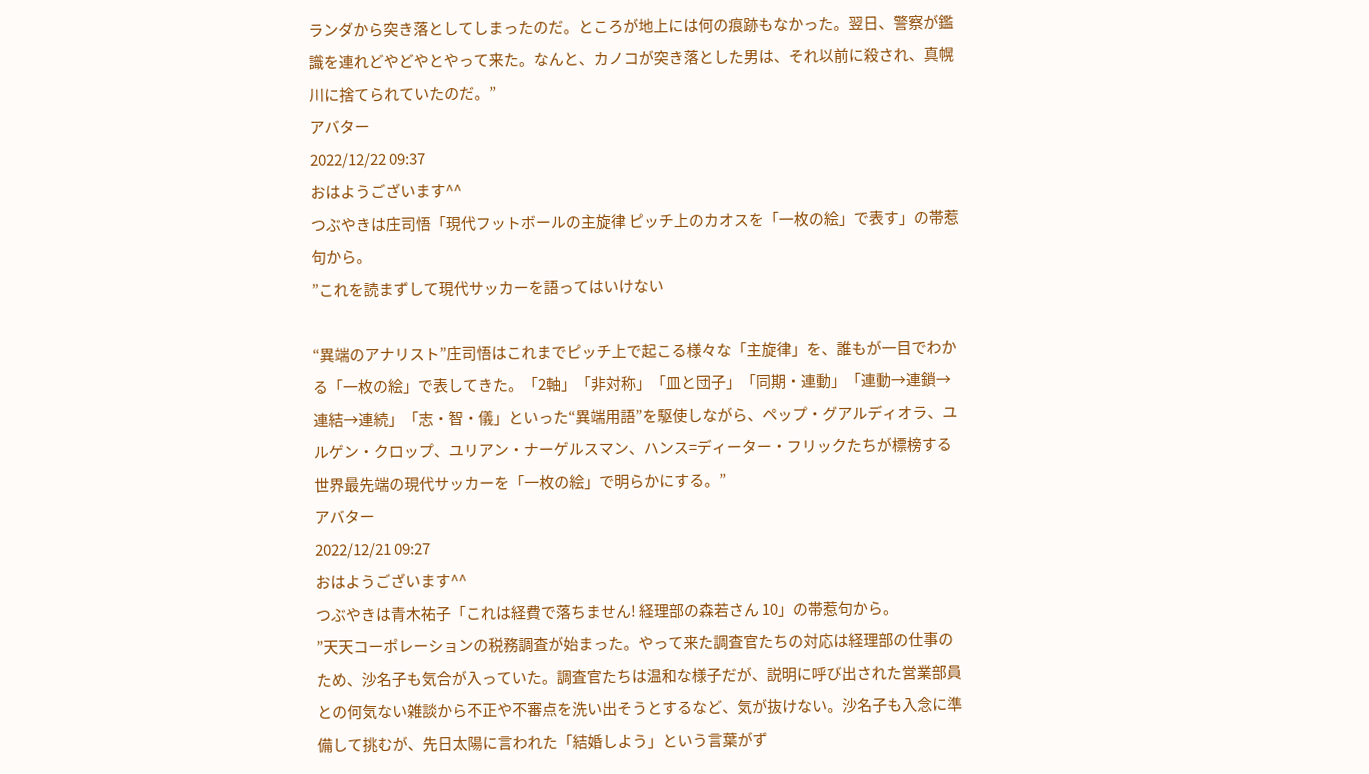ランダから突き落としてしまったのだ。ところが地上には何の痕跡もなかった。翌日、警察が鑑識を連れどやどやとやって来た。なんと、カノコが突き落とした男は、それ以前に殺され、真幌川に捨てられていたのだ。”
アバター
2022/12/22 09:37
おはようございます^^
つぶやきは庄司悟「現代フットボールの主旋律 ピッチ上のカオスを「一枚の絵」で表す」の帯惹句から。
”これを読まずして現代サッカーを語ってはいけない

“異端のアナリスト”庄司悟はこれまでピッチ上で起こる様々な「主旋律」を、誰もが一目でわかる「一枚の絵」で表してきた。「2軸」「非対称」「皿と団子」「同期・連動」「連動→連鎖→連結→連続」「志・智・儀」といった“異端用語”を駆使しながら、ペップ・グアルディオラ、ユルゲン・クロップ、ユリアン・ナーゲルスマン、ハンス=ディーター・フリックたちが標榜する世界最先端の現代サッカーを「一枚の絵」で明らかにする。”
アバター
2022/12/21 09:27
おはようございます^^
つぶやきは青木祐子「これは経費で落ちません! 経理部の森若さん 10」の帯惹句から。
”天天コーポレーションの税務調査が始まった。やって来た調査官たちの対応は経理部の仕事のため、沙名子も気合が入っていた。調査官たちは温和な様子だが、説明に呼び出された営業部員との何気ない雑談から不正や不審点を洗い出そうとするなど、気が抜けない。沙名子も入念に準備して挑むが、先日太陽に言われた「結婚しよう」という言葉がず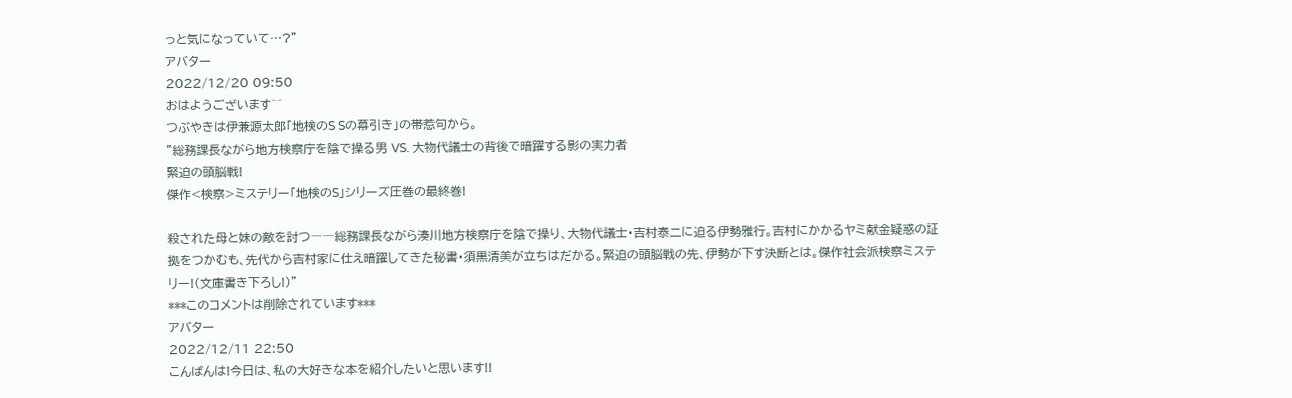っと気になっていて…?”
アバター
2022/12/20 09:50
おはようございます^^
つぶやきは伊兼源太郎「地検のS Sの幕引き」の帯惹句から。
”総務課長ながら地方検察庁を陰で操る男 VS. 大物代議士の背後で暗躍する影の実力者
緊迫の頭脳戦!
傑作<検察>ミステリー「地検のS」シリーズ圧巻の最終巻!

殺された母と妹の敵を討つ――総務課長ながら湊川地方検察庁を陰で操り、大物代議士・吉村泰二に迫る伊勢雅行。吉村にかかるヤミ献金疑惑の証拠をつかむも、先代から吉村家に仕え暗躍してきた秘書・須黒清美が立ちはだかる。緊迫の頭脳戦の先、伊勢が下す決断とは。傑作社会派検察ミステリー!(文庫書き下ろし!)”
***このコメントは削除されています***
アバター
2022/12/11 22:50
こんばんは!今日は、私の大好きな本を紹介したいと思います!!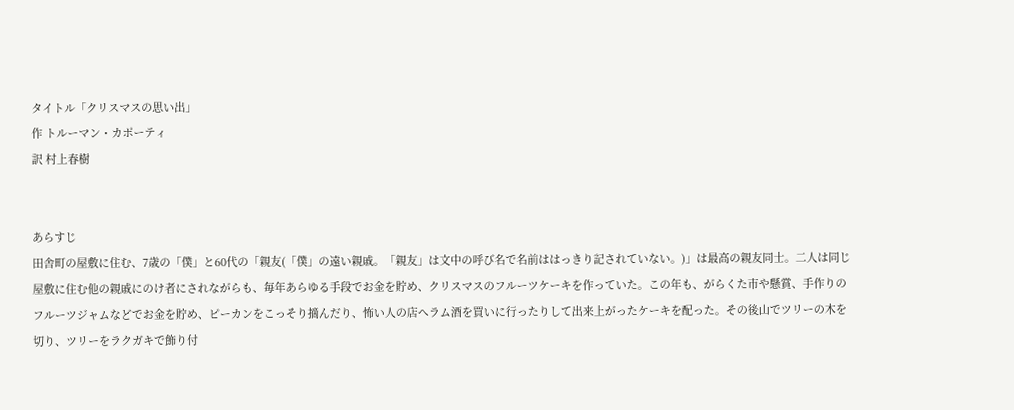タイトル「クリスマスの思い出」
作 トルーマン・カポーティ
訳 村上春樹


あらすじ
田舎町の屋敷に住む、7歳の「僕」と60代の「親友(「僕」の遠い親戚。「親友」は文中の呼び名で名前ははっきり記されていない。)」は最高の親友同士。二人は同じ屋敷に住む他の親戚にのけ者にされながらも、毎年あらゆる手段でお金を貯め、クリスマスのフルーツケーキを作っていた。この年も、がらくた市や懸賞、手作りのフルーツジャムなどでお金を貯め、ピーカンをこっそり摘んだり、怖い人の店へラム酒を買いに行ったりして出来上がったケーキを配った。その後山でツリーの木を切り、ツリーをラクガキで飾り付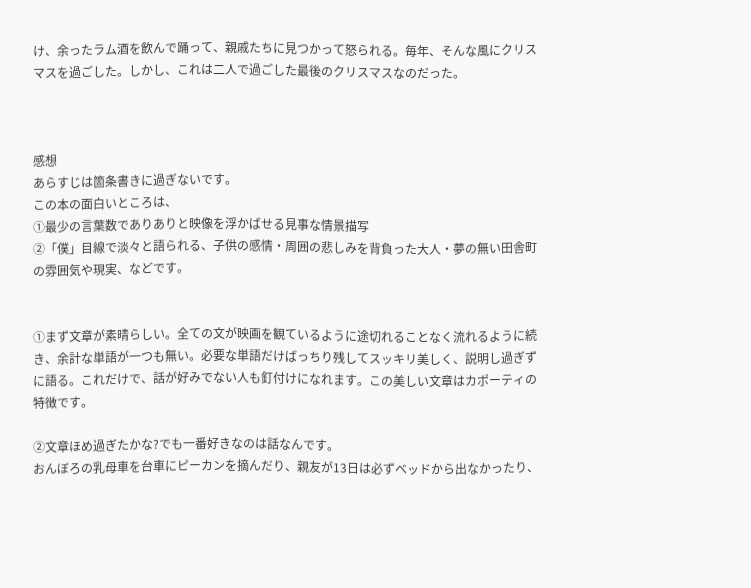け、余ったラム酒を飲んで踊って、親戚たちに見つかって怒られる。毎年、そんな風にクリスマスを過ごした。しかし、これは二人で過ごした最後のクリスマスなのだった。



感想
あらすじは箇条書きに過ぎないです。
この本の面白いところは、
①最少の言葉数でありありと映像を浮かばせる見事な情景描写
②「僕」目線で淡々と語られる、子供の感情・周囲の悲しみを背負った大人・夢の無い田舎町の雰囲気や現実、などです。


①まず文章が素晴らしい。全ての文が映画を観ているように途切れることなく流れるように続き、余計な単語が一つも無い。必要な単語だけばっちり残してスッキリ美しく、説明し過ぎずに語る。これだけで、話が好みでない人も釘付けになれます。この美しい文章はカポーティの特徴です。

②文章ほめ過ぎたかな?でも一番好きなのは話なんです。
おんぼろの乳母車を台車にピーカンを摘んだり、親友が13日は必ずベッドから出なかったり、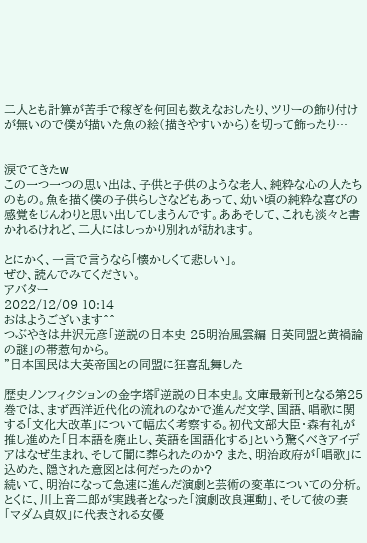二人とも計算が苦手で稼ぎを何回も数えなおしたり、ツリーの飾り付けが無いので僕が描いた魚の絵(描きやすいから)を切って飾ったり…


涙でてきたw
この一つ一つの思い出は、子供と子供のような老人、純粋な心の人たちのもの。魚を描く僕の子供らしさなどもあって、幼い頃の純粋な喜びの感覚をじんわりと思い出してしまうんです。ああそして、これも淡々と書かれるけれど、二人にはしっかり別れが訪れます。

とにかく、一言で言うなら「懐かしくて悲しい」。
ぜひ、読んでみてください。
アバター
2022/12/09 10:14
おはようございます^^
つぶやきは井沢元彦「逆説の日本史 25明治風雲編 日英同盟と黄禍論の謎」の帯惹句から。
”日本国民は大英帝国との同盟に狂喜乱舞した

歴史ノンフィクションの金字塔『逆説の日本史』。文庫最新刊となる第25巻では、まず西洋近代化の流れのなかで進んだ文学、国語、唱歌に関する「文化大改革」について幅広く考察する。初代文部大臣・森有礼が推し進めた「日本語を廃止し、英語を国語化する」という驚くべきアイデアはなぜ生まれ、そして闇に葬られたのか? また、明治政府が「唱歌」に込めた、隠された意図とは何だったのか?
続いて、明治になって急速に進んだ演劇と芸術の変革についての分析。とくに、川上音二郎が実践者となった「演劇改良運動」、そして彼の妻「マダム貞奴」に代表される女優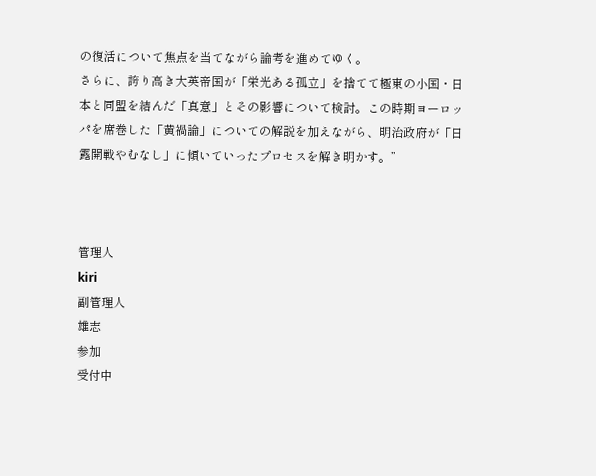の復活について焦点を当てながら論考を進めてゆく。
さらに、誇り高き大英帝国が「栄光ある孤立」を捨てて極東の小国・日本と同盟を結んだ「真意」とその影響について検討。この時期ヨーロッパを席巻した「黄禍論」についての解説を加えながら、明治政府が「日露開戦やむなし」に傾いていったプロセスを解き明かす。”



管理人
kiri
副管理人
雄志
参加
受付中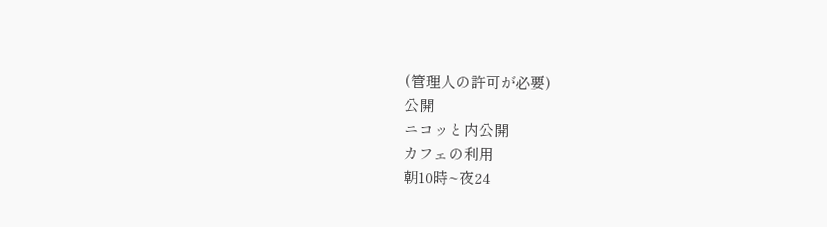(管理人の許可が必要)
公開
ニコッと内公開
カフェの利用
朝10時~夜24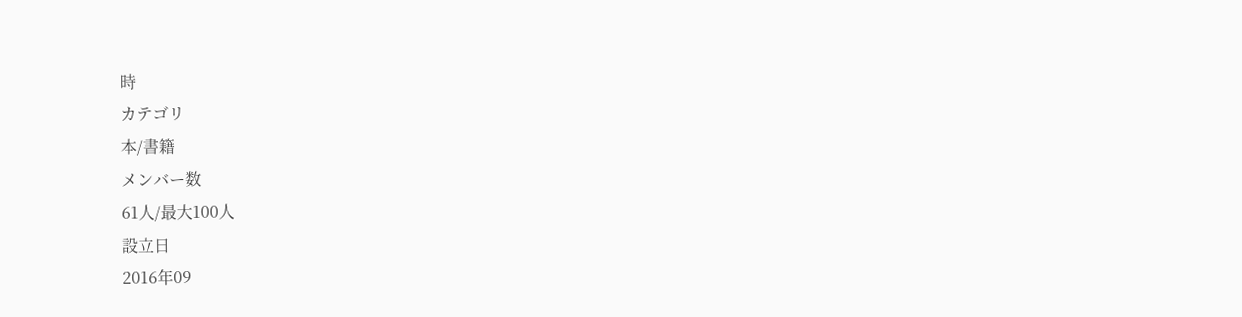時
カテゴリ
本/書籍
メンバー数
61人/最大100人
設立日
2016年09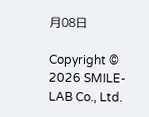月08日

Copyright © 2026 SMILE-LAB Co., Ltd.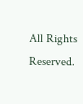All Rights Reserved.